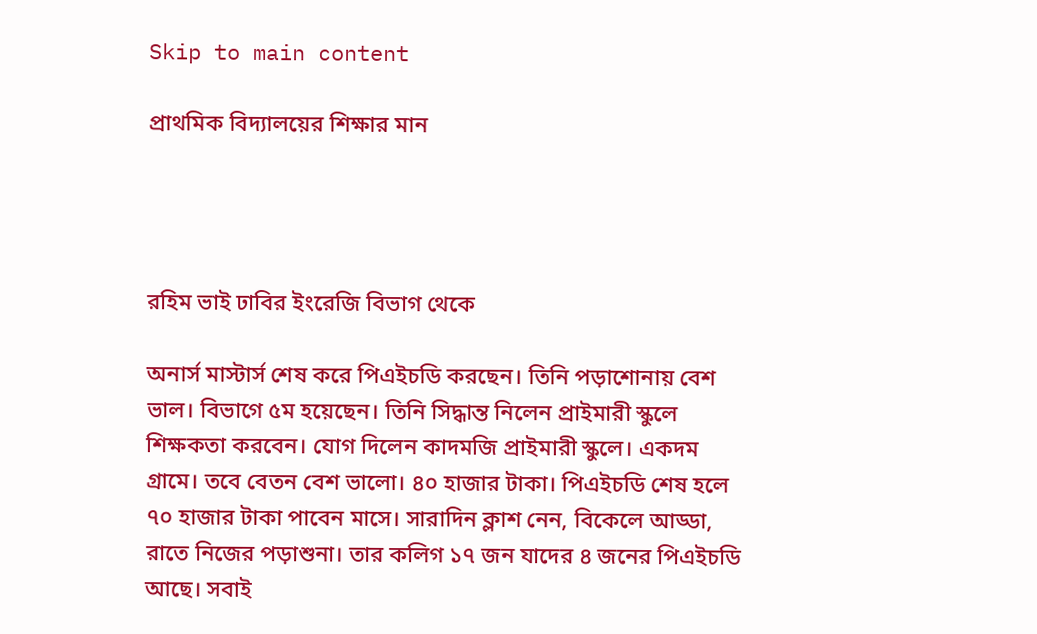Skip to main content

প্রাথমিক বিদ্যালয়ের শিক্ষার মান




রহিম ভাই ঢাবির ইংরেজি বিভাগ থেকে

অনার্স মাস্টার্স শেষ করে পিএইচডি করছেন। তিনি পড়াশোনায় বেশ ভাল। বিভাগে ৫ম হয়েছেন। তিনি সিদ্ধান্ত নিলেন প্রাইমারী স্কুলে শিক্ষকতা করবেন। যোগ দিলেন কাদমজি প্রাইমারী স্কুলে। একদম গ্রামে। তবে বেতন বেশ ভালো। ৪০ হাজার টাকা। পিএইচডি শেষ হলে ৭০ হাজার টাকা পাবেন মাসে। সারাদিন ক্লাশ নেন, বিকেলে আড্ডা, রাতে নিজের পড়াশুনা। তার কলিগ ১৭ জন যাদের ৪ জনের পিএইচডি আছে। সবাই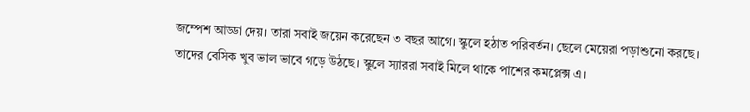জম্পেশ আড্ডা দেয়। তারা সবাই জয়েন করেছেন ৩ বছর আগে। স্কুলে হঠাত পরিবর্তন। ছেলে মেয়েরা পড়াশুনো করছে। তাদের বেসিক খুব ভাল ভাবে গড়ে উঠছে। স্কুলে স্যাররা সবাই মিলে থাকে পাশের কমপ্লেক্স এ।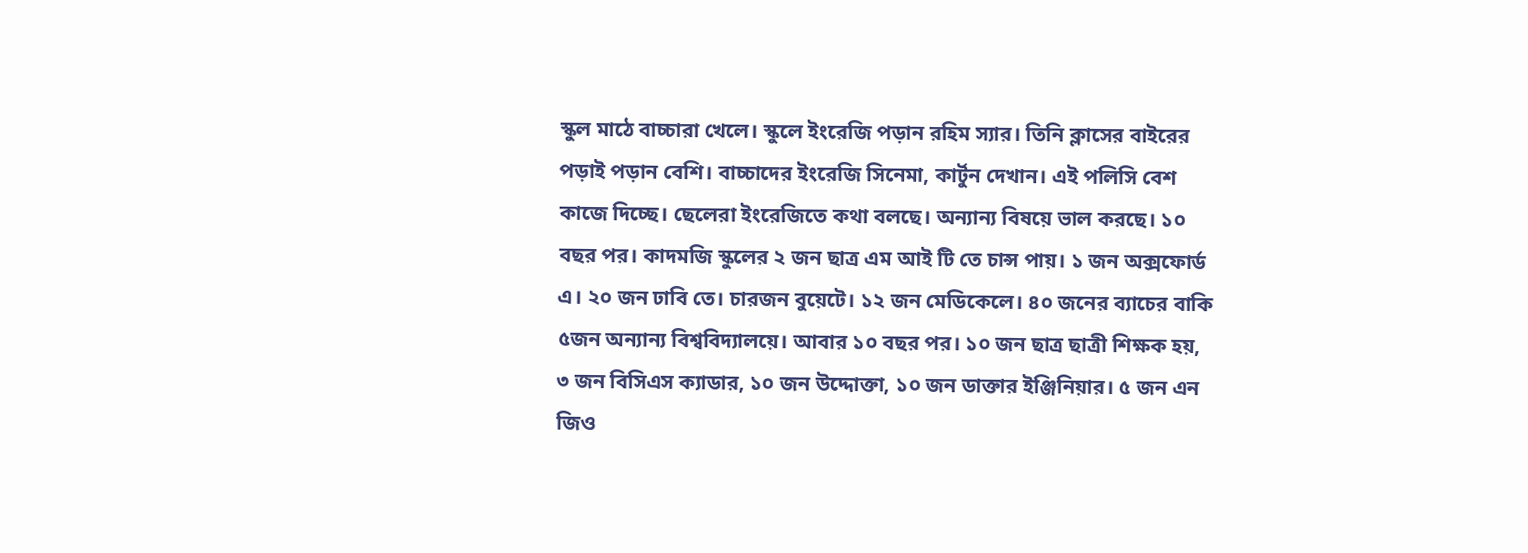স্কুল মাঠে বাচ্চারা খেলে। স্কুলে ইংরেজি পড়ান রহিম স্যার। তিনি ক্লাসের বাইরের পড়াই পড়ান বেশি। বাচ্চাদের ইংরেজি সিনেমা, কার্টুন দেখান। এই পলিসি বেশ কাজে দিচ্ছে। ছেলেরা ইংরেজিতে কথা বলছে। অন্যান্য বিষয়ে ভাল করছে। ১০ বছর পর। কাদমজি স্কুলের ২ জন ছাত্র এম আই টি তে চান্স পায়। ১ জন অক্সফোর্ড এ। ২০ জন ঢাবি তে। চারজন বুয়েটে। ১২ জন মেডিকেলে। ৪০ জনের ব্যাচের বাকি ৫জন অন্যান্য বিশ্ববিদ্যালয়ে। আবার ১০ বছর পর। ১০ জন ছাত্র ছাত্রী শিক্ষক হয়, ৩ জন বিসিএস ক্যাডার, ১০ জন উদ্দোক্তা, ১০ জন ডাক্তার ইঞ্জিনিয়ার। ৫ জন এন জিও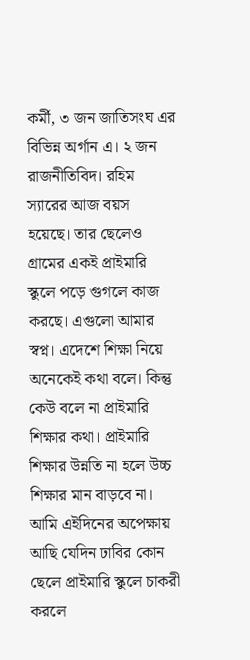কর্মী, ৩ জন জাতিসংঘ এর বিভিন্ন অর্গান এ। ২ জন রাজনীতিবিদ। রহিম স্যারের আজ বয়স হয়েছে। তার ছেলেও গ্রামের একই প্রাইমারি স্কুলে পড়ে গুগলে কাজ করছে। এগুলো আমার স্বপ্ন। এদেশে শিক্ষা নিয়ে অনেকেই কথা বলে। কিন্তু কেউ বলে না প্রাইমারি শিক্ষার কথা। প্রাইমারি শিক্ষার উন্নতি না হলে উচ্চ শিক্ষার মান বাড়বে না। আমি এইদিনের অপেক্ষায় আছি যেদিন ঢাবির কোন ছেলে প্রাইমারি স্কুলে চাকরী করলে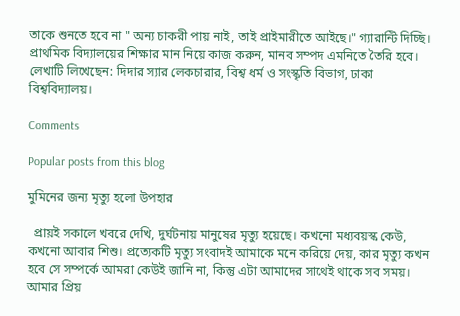তাকে শুনতে হবে না " অন্য চাকরী পায় নাই, তাই প্রাইমারীতে আইছে।" গ্যারান্টি দিচ্ছি। প্রাথমিক বিদ্যালয়ের শিক্ষার মান নিয়ে কাজ করুন, মানব সম্পদ এমনিতে তৈরি হবে। লেখাটি লিখেছেন: দিদার স্যার লেকচারার, বিশ্ব ধর্ম ও সংস্কৃতি বিভাগ, ঢাকা বিশ্ববিদ্যালয়।

Comments

Popular posts from this blog

মুমিনের জন্য মৃত্যু হলো উপহার

  প্রায়ই সকালে খবরে দেখি, দুর্ঘটনায় মানুষের মৃত্যু হয়েছে। কখনো মধ্যবয়স্ক কেউ, কখনো আবার শিশু। প্রত্যেকটি মৃত্যু সংবাদই আমাকে মনে করিয়ে দেয়, কার মৃত্যু কখন হবে সে সম্পর্কে আমরা কেউই জানি না, কিন্তু এটা আমাদের সাথেই থাকে সব সময়। আমার প্রিয়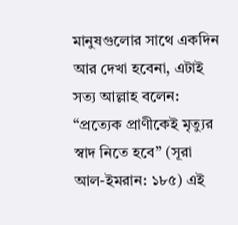মানুষগুলোর সাথে একদিন আর দেখা হবেনা, এটাই সত্য আল্লাহ বলেন: “প্রত্যেক প্রাণীকেই মৃত্যুর স্বাদ নিতে হবে” (সূরা আল-ইমরান: ১৮৫) এই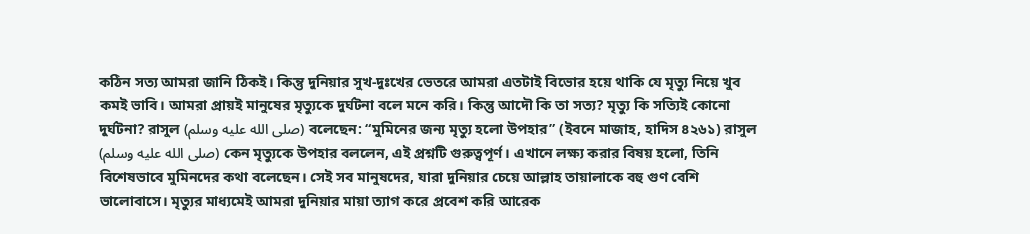কঠিন সত্য আমরা জানি ঠিকই। কিন্তু দুনিয়ার সুখ-দুঃখের ভেতরে আমরা এতটাই বিভোর হয়ে থাকি যে মৃত্যু নিয়ে খুব কমই ভাবি। আমরা প্রায়ই মানুষের মৃত্যুকে দুর্ঘটনা বলে মনে করি। কিন্তু আদৌ কি তা সত্য? মৃত্যু কি সত্যিই কোনো দুর্ঘটনা? রাসুল (صلى الله عليه وسلم) বলেছেন: “মুমিনের জন্য মৃত্যু হলো উপহার” (ইবনে মাজাহ, হাদিস ৪২৬১) রাসুল (صلى الله عليه وسلم) কেন মৃত্যুকে উপহার বললেন, এই প্রশ্নটি গুরুত্বপূর্ণ। এখানে লক্ষ্য করার বিষয় হলো, তিনি বিশেষভাবে মুমিনদের কথা বলেছেন। সেই সব মানুষদের, যারা দুনিয়ার চেয়ে আল্লাহ তায়ালাকে বহু গুণ বেশি ভালোবাসে। মৃত্যুর মাধ্যমেই আমরা দুনিয়ার মায়া ত্যাগ করে প্রবেশ করি আরেক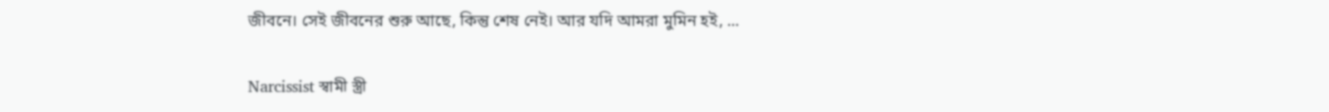জীবনে। সেই জীবনের শুরু আছে, কিন্তু শেষ নেই। আর যদি আমরা মুমিন হই, ...

Narcissist স্বামী স্ত্রী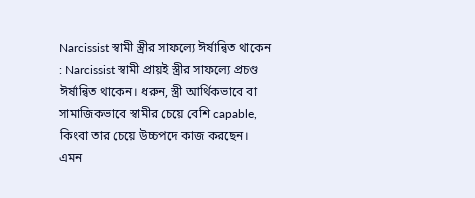Narcissist স্বামী স্ত্রীর সাফল্যে ঈর্ষান্বিত থাকেন : Narcissist স্বামী প্রায়ই স্ত্রীর সাফল্যে প্রচণ্ড ঈর্ষান্বিত থাকেন। ধরুন, স্ত্রী আর্থিকভাবে বা সামাজিকভাবে স্বামীর চেয়ে বেশি capable, কিংবা তার চেয়ে উচ্চপদে কাজ করছেন। এমন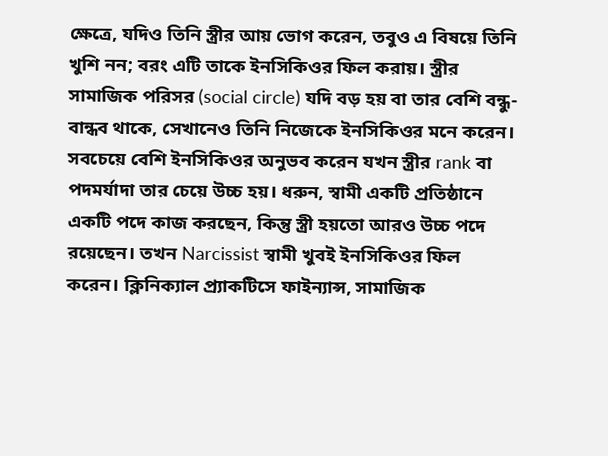ক্ষেত্রে, যদিও তিনি স্ত্রীর আয় ভোগ করেন, তবুও এ বিষয়ে তিনি খুশি নন; বরং এটি তাকে ইনসিকিওর ফিল করায়। স্ত্রীর সামাজিক পরিসর (social circle) যদি বড় হয় বা তার বেশি বন্ধু-বান্ধব থাকে, সেখানেও তিনি নিজেকে ইনসিকিওর মনে করেন। সবচেয়ে বেশি ইনসিকিওর অনুভব করেন যখন স্ত্রীর rank বা পদমর্যাদা তার চেয়ে উচ্চ হয়। ধরুন, স্বামী একটি প্রতিষ্ঠানে একটি পদে কাজ করছেন, কিন্তু স্ত্রী হয়তো আরও উচ্চ পদে রয়েছেন। তখন Narcissist স্বামী খুবই ইনসিকিওর ফিল করেন। ক্লিনিক্যাল প্র্যাকটিসে ফাইন্যান্স, সামাজিক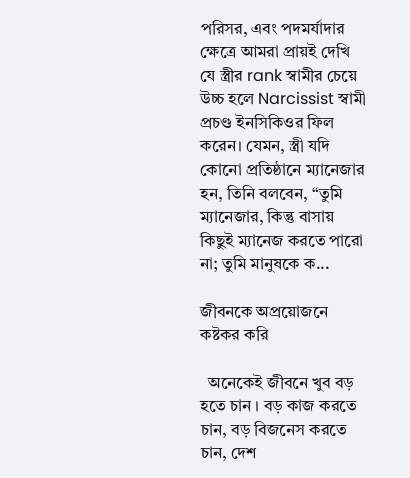পরিসর, এবং পদমর্যাদার ক্ষেত্রে আমরা প্রায়ই দেখি যে স্ত্রীর rank স্বামীর চেয়ে উচ্চ হলে Narcissist স্বামী প্রচণ্ড ইনসিকিওর ফিল করেন। যেমন, স্ত্রী যদি কোনো প্রতিষ্ঠানে ম্যানেজার হন, তিনি বলবেন, “তুমি ম্যানেজার, কিন্তু বাসায় কিছুই ম্যানেজ করতে পারো না; তুমি মানুষকে ক...

জীবনকে অপ্রয়োজনে কষ্টকর করি

  অনেকেই জীবনে খুব বড় হতে চান । বড় কাজ করতে চান, বড় বিজনেস করতে চান, দেশ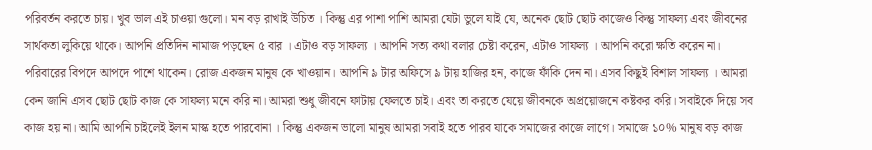পরিবর্তন করতে চায়। খুব ভাল এই চাওয়া গুলো। মন বড় রাখাই উচিত । কিন্তু এর পাশা পাশি আমরা যেটা ভুলে যাই যে, অনেক ছোট ছোট কাজেও কিন্তু সাফল্য এবং জীবনের সার্থকতা লুকিয়ে থাকে। আপনি প্রতিদিন নামাজ পড়ছেন ৫ বার । এটাও বড় সাফল্য । আপনি সত্য কথা বলার চেষ্টা করেন, এটাও সাফল্য । আপনি করো ক্ষতি করেন না। পরিবারের বিপদে আপদে পাশে থাকেন। রোজ একজন মানুষ কে খাওয়ান। আপনি ৯ টার অফিসে ৯ টায় হাজির হন, কাজে ফাঁকি দেন না। এসব কিছুই বিশাল সাফল্য । আমরা কেন জানি এসব ছোট ছোট কাজ কে সাফল্য মনে করি না। আমরা শুধু জীবনে ফাটায় ফেলতে চাই। এবং তা করতে যেয়ে জীবনকে অপ্রয়োজনে কষ্টকর করি। সবাইকে দিয়ে সব কাজ হয় না। আমি আপনি চাইলেই ইলন মাস্ক হতে পারবোনা । কিন্তু একজন ভালো মানুষ আমরা সবাই হতে পারব যাকে সমাজের কাজে লাগে। সমাজে ১০% মানুষ বড় কাজ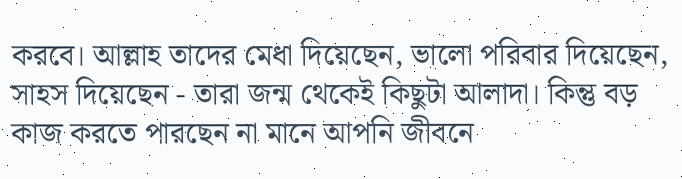করবে। আল্লাহ তাদের মেধা দিয়েছেন, ভালো পরিবার দিয়েছেন, সাহস দিয়েছেন - তারা জন্ম থেকেই কিছুটা আলাদা। কিন্তু বড় কাজ করতে পারছেন না মানে আপনি জীবনে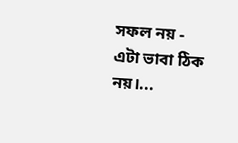সফল নয় - এটা ভাবা ঠিক নয়।...